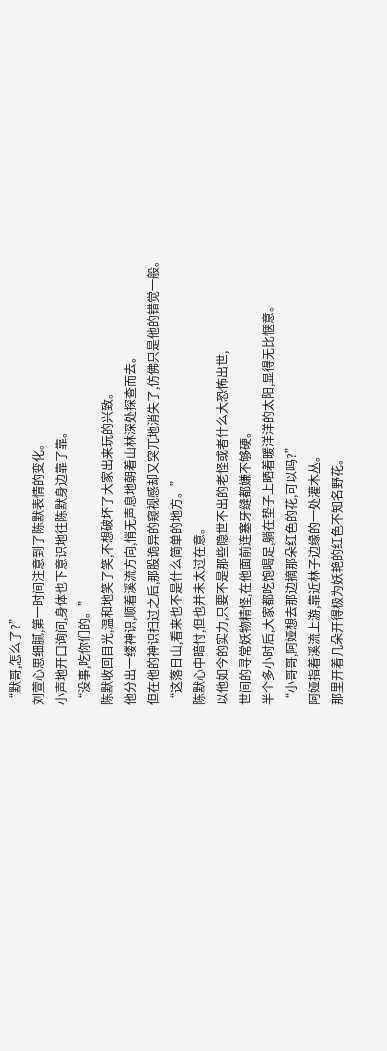“默哥,怎么了?”
刘萱心思细腻,第一时间注意到了陈默表情的变化。
小声地开口询问,身体也下意识地往陈默身边靠了靠。
“没事,吃你们的。”
陈默收回目光,温和地笑了笑,不想破坏了大家出来玩的兴致。
他分出一缕神识,顺着溪流方向,悄无声息地朝着山林深处探查而去。
但在他的神识扫过之后,那股诡异的窥视感却又突兀地消失了,仿佛只是他的错觉一般。
“这落日山,看来也不是什么简单的地方。”
陈默心中暗忖,但也并未太过在意。
以他如今的实力,只要不是那些隐世不出的老怪或者什么大恐怖出世,
世间的寻常妖物精怪,在他面前连塞牙缝都嫌不够硬。
半个多小时后,大家都吃饱喝足,躺在垫子上晒着暖洋洋的太阳,显得无比惬意。
“小哥哥,阿娅想去那边摘那朵红色的花,可以吗?”
阿娅指着溪流上游,靠近林子边缘的一处灌木丛。
那里开着几朵开得极为妖艳的红色不知名野花。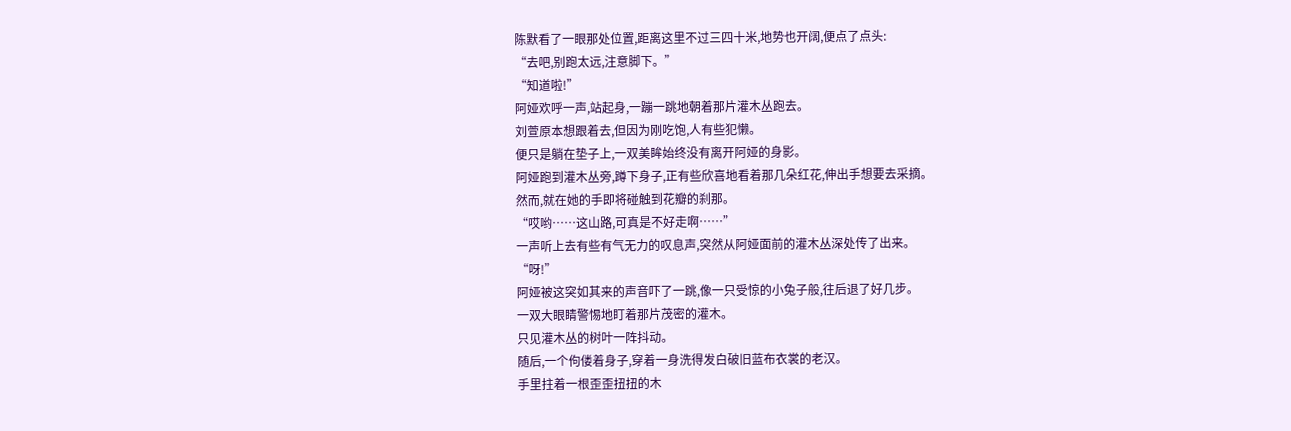陈默看了一眼那处位置,距离这里不过三四十米,地势也开阔,便点了点头:
“去吧,别跑太远,注意脚下。”
“知道啦!”
阿娅欢呼一声,站起身,一蹦一跳地朝着那片灌木丛跑去。
刘萱原本想跟着去,但因为刚吃饱,人有些犯懒。
便只是躺在垫子上,一双美眸始终没有离开阿娅的身影。
阿娅跑到灌木丛旁,蹲下身子,正有些欣喜地看着那几朵红花,伸出手想要去采摘。
然而,就在她的手即将碰触到花瓣的刹那。
“哎哟……这山路,可真是不好走啊……”
一声听上去有些有气无力的叹息声,突然从阿娅面前的灌木丛深处传了出来。
“呀!”
阿娅被这突如其来的声音吓了一跳,像一只受惊的小兔子般,往后退了好几步。
一双大眼睛警惕地盯着那片茂密的灌木。
只见灌木丛的树叶一阵抖动。
随后,一个佝偻着身子,穿着一身洗得发白破旧蓝布衣裳的老汉。
手里拄着一根歪歪扭扭的木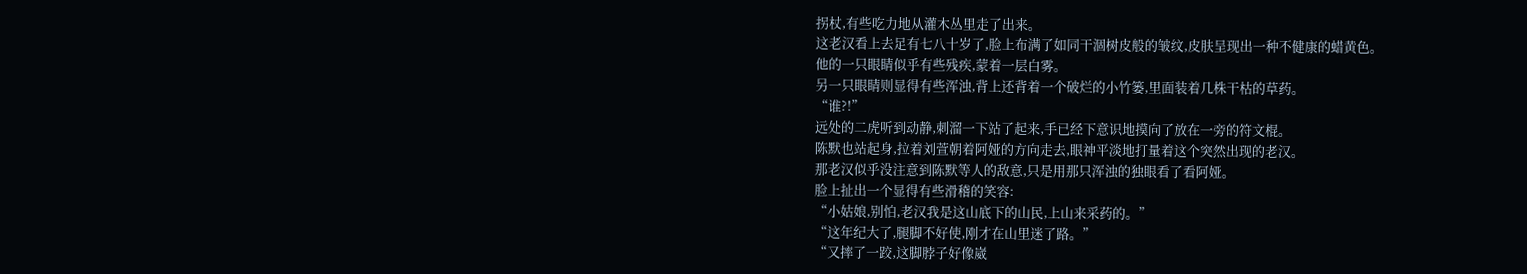拐杖,有些吃力地从灌木丛里走了出来。
这老汉看上去足有七八十岁了,脸上布满了如同干涸树皮般的皱纹,皮肤呈现出一种不健康的蜡黄色。
他的一只眼睛似乎有些残疾,蒙着一层白雾。
另一只眼睛则显得有些浑浊,背上还背着一个破烂的小竹篓,里面装着几株干枯的草药。
“谁?!”
远处的二虎听到动静,刺溜一下站了起来,手已经下意识地摸向了放在一旁的符文棍。
陈默也站起身,拉着刘萱朝着阿娅的方向走去,眼神平淡地打量着这个突然出现的老汉。
那老汉似乎没注意到陈默等人的敌意,只是用那只浑浊的独眼看了看阿娅。
脸上扯出一个显得有些滑稽的笑容:
“小姑娘,别怕,老汉我是这山底下的山民,上山来采药的。”
“这年纪大了,腿脚不好使,刚才在山里迷了路。”
“又摔了一跤,这脚脖子好像崴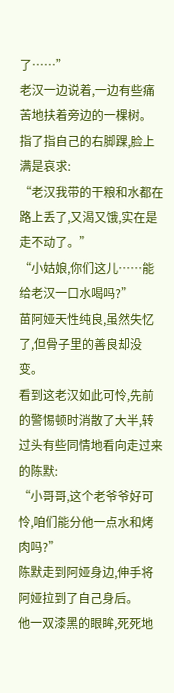了……”
老汉一边说着,一边有些痛苦地扶着旁边的一棵树。
指了指自己的右脚踝,脸上满是哀求:
“老汉我带的干粮和水都在路上丢了,又渴又饿,实在是走不动了。”
“小姑娘,你们这儿……能给老汉一口水喝吗?”
苗阿娅天性纯良,虽然失忆了,但骨子里的善良却没变。
看到这老汉如此可怜,先前的警惕顿时消散了大半,转过头有些同情地看向走过来的陈默:
“小哥哥,这个老爷爷好可怜,咱们能分他一点水和烤肉吗?”
陈默走到阿娅身边,伸手将阿娅拉到了自己身后。
他一双漆黑的眼眸,死死地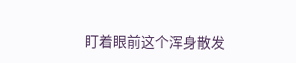盯着眼前这个浑身散发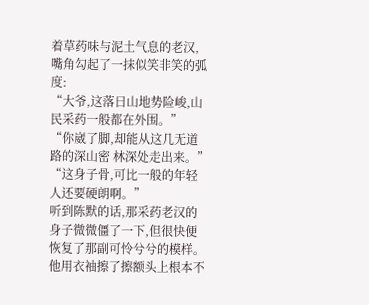着草药味与泥土气息的老汉,嘴角勾起了一抹似笑非笑的弧度:
“大爷,这落日山地势险峻,山民采药一般都在外围。”
“你崴了脚,却能从这几无道路的深山密 林深处走出来。”
“这身子骨,可比一般的年轻人还要硬朗啊。”
听到陈默的话,那采药老汉的身子微微僵了一下,但很快便恢复了那副可怜兮兮的模样。
他用衣袖擦了擦额头上根本不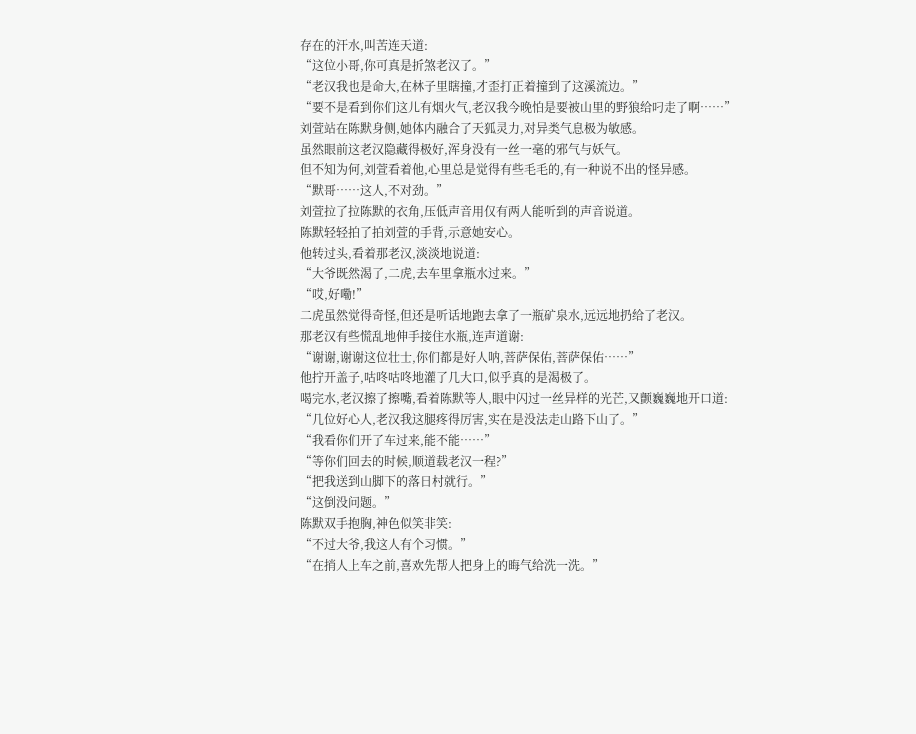存在的汗水,叫苦连天道:
“这位小哥,你可真是折煞老汉了。”
“老汉我也是命大,在林子里瞎撞,才歪打正着撞到了这溪流边。”
“要不是看到你们这儿有烟火气,老汉我今晚怕是要被山里的野狼给叼走了啊……”
刘萱站在陈默身侧,她体内融合了天狐灵力,对异类气息极为敏感。
虽然眼前这老汉隐藏得极好,浑身没有一丝一毫的邪气与妖气。
但不知为何,刘萱看着他,心里总是觉得有些毛毛的,有一种说不出的怪异感。
“默哥……这人,不对劲。”
刘萱拉了拉陈默的衣角,压低声音用仅有两人能听到的声音说道。
陈默轻轻拍了拍刘萱的手背,示意她安心。
他转过头,看着那老汉,淡淡地说道:
“大爷既然渴了,二虎,去车里拿瓶水过来。”
“哎,好嘞!”
二虎虽然觉得奇怪,但还是听话地跑去拿了一瓶矿泉水,远远地扔给了老汉。
那老汉有些慌乱地伸手接住水瓶,连声道谢:
“谢谢,谢谢这位壮士,你们都是好人呐,菩萨保佑,菩萨保佑……”
他拧开盖子,咕咚咕咚地灌了几大口,似乎真的是渴极了。
喝完水,老汉擦了擦嘴,看着陈默等人,眼中闪过一丝异样的光芒,又颤巍巍地开口道:
“几位好心人,老汉我这腿疼得厉害,实在是没法走山路下山了。”
“我看你们开了车过来,能不能……”
“等你们回去的时候,顺道载老汉一程?”
“把我送到山脚下的落日村就行。”
“这倒没问题。”
陈默双手抱胸,神色似笑非笑:
“不过大爷,我这人有个习惯。”
“在捎人上车之前,喜欢先帮人把身上的晦气给洗一洗。”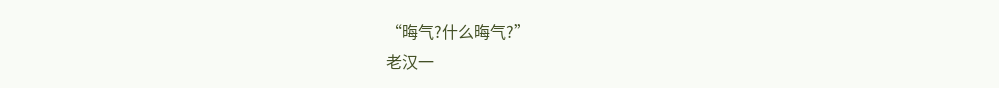“晦气?什么晦气?”
老汉一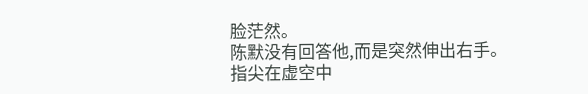脸茫然。
陈默没有回答他,而是突然伸出右手。
指尖在虚空中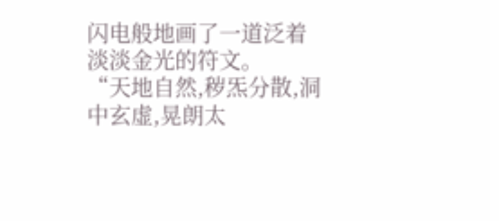闪电般地画了一道泛着淡淡金光的符文。
“天地自然,秽炁分散,洞中玄虚,晃朗太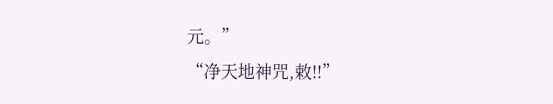元。”
“净天地神咒,敕!!”